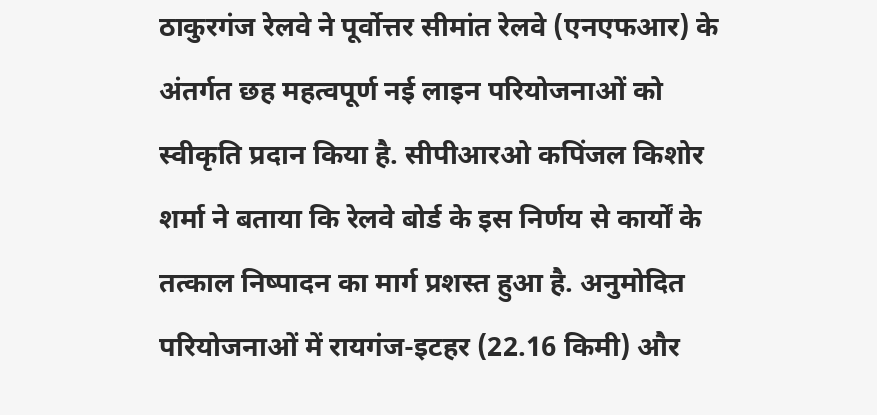ठाकुरगंज रेलवे ने पूर्वोत्तर सीमांत रेलवे (एनएफआर) के अंतर्गत छह महत्वपूर्ण नई लाइन परियोजनाओं को स्वीकृति प्रदान किया है. सीपीआरओ कपिंजल किशोर शर्मा ने बताया कि रेलवे बोर्ड के इस निर्णय से कार्यों के तत्काल निष्पादन का मार्ग प्रशस्त हुआ है. अनुमोदित परियोजनाओं में रायगंज-इटहर (22.16 किमी) और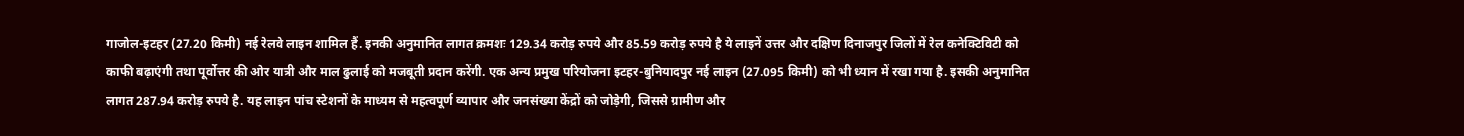गाजोल-इटहर (27.20 किमी) नई रेलवे लाइन शामिल हैं. इनकी अनुमानित लागत क्रमशः 129.34 करोड़ रुपये और 85.59 करोड़ रुपये है ये लाइनें उत्तर और दक्षिण दिनाजपुर जिलों में रेल कनेक्टिविटी को काफी बढ़ाएंगी तथा पूर्वोत्तर की ओर यात्री और माल ढुलाई को मजबूती प्रदान करेंगी. एक अन्य प्रमुख परियोजना इटहर-बुनियादपुर नई लाइन (27.095 किमी) को भी ध्यान में रखा गया है. इसकी अनुमानित लागत 287.94 करोड़ रुपये है. यह लाइन पांच स्टेशनों के माध्यम से महत्वपूर्ण व्यापार और जनसंख्या केंद्रों को जोड़ेगी, जिससे ग्रामीण और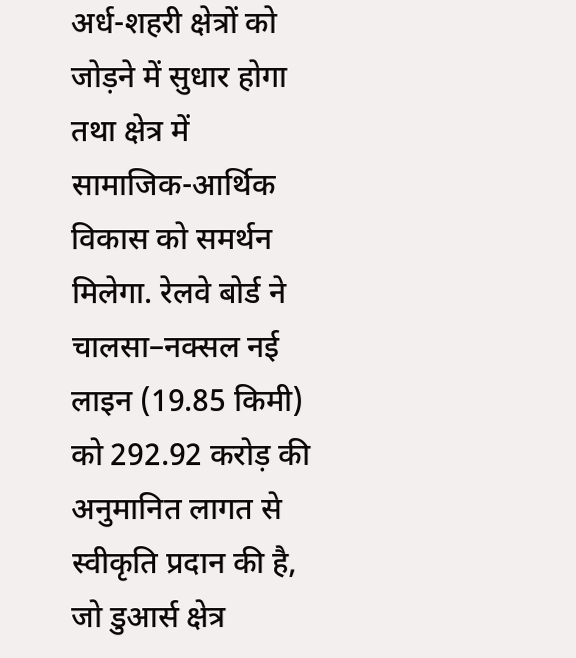अर्ध-शहरी क्षेत्रों को जोड़ने में सुधार होगा तथा क्षेत्र में सामाजिक-आर्थिक विकास को समर्थन मिलेगा. रेलवे बोर्ड ने चालसा–नक्सल नई लाइन (19.85 किमी) को 292.92 करोड़ की अनुमानित लागत से स्वीकृति प्रदान की है, जो डुआर्स क्षेत्र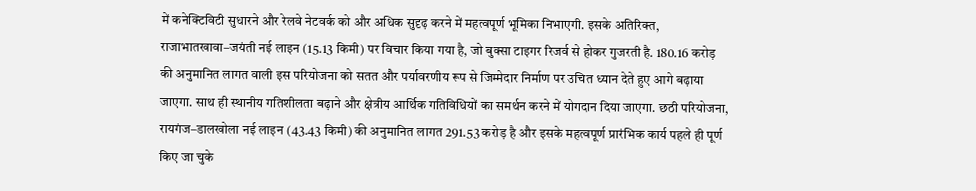में कनेक्टिविटी सुधारने और रेलवे नेटवर्क को और अधिक सुदृढ़ करने में महत्वपूर्ण भूमिका निभाएगी. इसके अतिरिक्त, राजाभातखावा–जयंती नई लाइन (15.13 किमी) पर विचार किया गया है, जो बुक्सा टाइगर रिजर्व से होकर गुजरती है. 180.16 करोड़ की अनुमानित लागत वाली इस परियोजना को सतत और पर्यावरणीय रूप से जिम्मेदार निर्माण पर उचित ध्यान देते हुए आगे बढ़ाया जाएगा. साथ ही स्थानीय गतिशीलता बढ़ाने और क्षेत्रीय आर्थिक गतिविधियों का समर्थन करने में योगदान दिया जाएगा. छठी परियोजना, रायगंज–डालखोला नई लाइन (43.43 किमी) की अनुमानित लागत 291.53 करोड़ है और इसके महत्वपूर्ण प्रारंभिक कार्य पहले ही पूर्ण किए जा चुके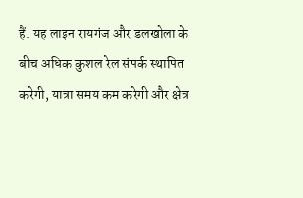हैं. यह लाइन रायगंज और डलखोला के बीच अधिक कुशल रेल संपर्क स्थापित करेगी, यात्रा समय कम करेगी और क्षेत्र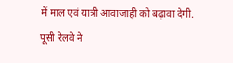में माल एवं यात्री आवाजाही को बढ़ावा देगी.
पूसी रेलवे ने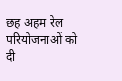छह अहम रेल परियोजनाओं को दी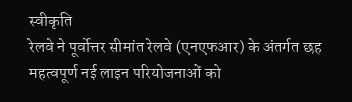स्वीकृति
रेलवे ने पूर्वोत्तर सीमांत रेलवे (एनएफआर) के अंतर्गत छह महत्वपूर्ण नई लाइन परियोजनाओं को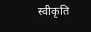स्वीकृति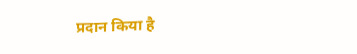प्रदान किया है